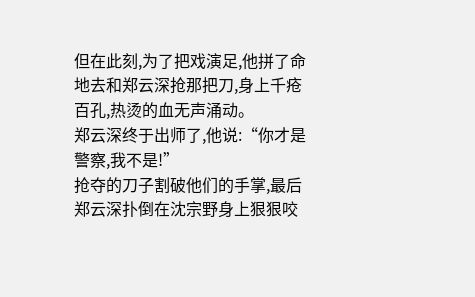但在此刻,为了把戏演足,他拼了命地去和郑云深抢那把刀,身上千疮百孔,热烫的血无声涌动。
郑云深终于出师了,他说:“你才是警察,我不是!”
抢夺的刀子割破他们的手掌,最后郑云深扑倒在沈宗野身上狠狠咬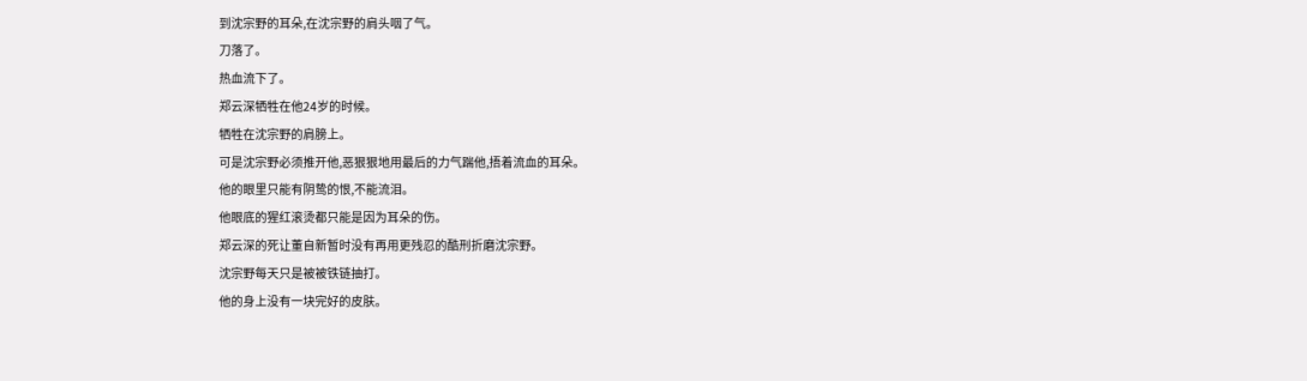到沈宗野的耳朵,在沈宗野的肩头咽了气。
刀落了。
热血流下了。
郑云深牺牲在他24岁的时候。
牺牲在沈宗野的肩膀上。
可是沈宗野必须推开他,恶狠狠地用最后的力气踹他,捂着流血的耳朵。
他的眼里只能有阴鸷的恨,不能流泪。
他眼底的猩红滚烫都只能是因为耳朵的伤。
郑云深的死让董自新暂时没有再用更残忍的酷刑折磨沈宗野。
沈宗野每天只是被被铁链抽打。
他的身上没有一块完好的皮肤。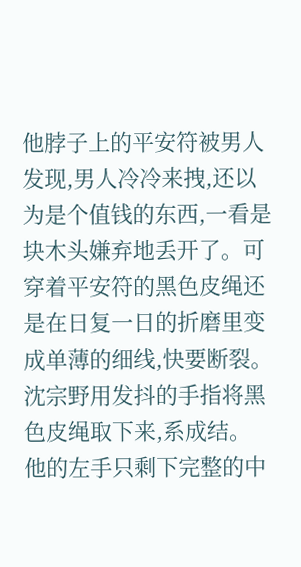他脖子上的平安符被男人发现,男人冷冷来拽,还以为是个值钱的东西,一看是块木头嫌弃地丢开了。可穿着平安符的黑色皮绳还是在日复一日的折磨里变成单薄的细线,快要断裂。
沈宗野用发抖的手指将黑色皮绳取下来,系成结。
他的左手只剩下完整的中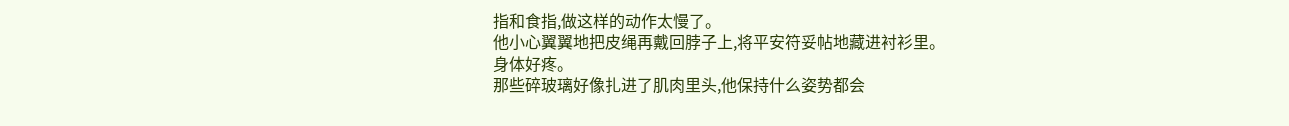指和食指,做这样的动作太慢了。
他小心翼翼地把皮绳再戴回脖子上,将平安符妥帖地藏进衬衫里。
身体好疼。
那些碎玻璃好像扎进了肌肉里头,他保持什么姿势都会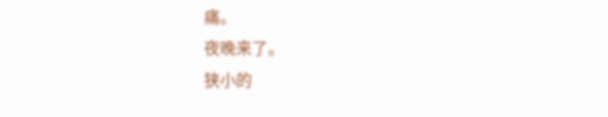痛。
夜晚来了。
狭小的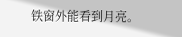铁窗外能看到月亮。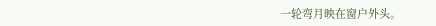一轮弯月映在窗户外头。